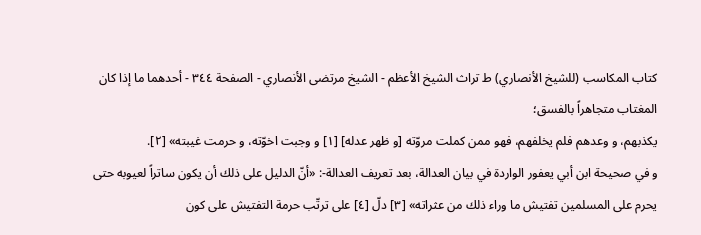كتاب المكاسب (للشيخ الأنصاري) ط تراث الشيخ الأعظم - الشيخ مرتضى الأنصاري - الصفحة ٣٤٤ - أحدهما ما إذا كان المغتاب متجاهراً بالفسق؛
يكذبهم، و وعدهم فلم يخلفهم، فهو ممن كملت مروّته [و ظهر عدله] [١] و وجبت اخوّته، و حرمت غيبته» [٢].
و في صحيحة ابن أبي يعفور الواردة في بيان العدالة، بعد تعريف العدالة-: «أنّ الدليل على ذلك أن يكون ساتراً لعيوبه حتى يحرم على المسلمين تفتيش ما وراء ذلك من عثراته» [٣] دلّ [٤] على ترتّب حرمة التفتيش على كون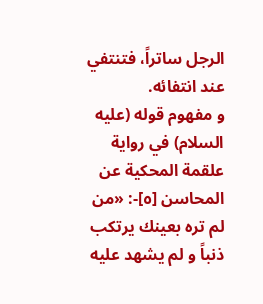الرجل ساتراً، فتنتفي عند انتفائه.
و مفهوم قوله (عليه السلام) في رواية علقمة المحكية عن المحاسن [٥]-: «من لم تره بعينك يرتكب ذنباً و لم يشهد عليه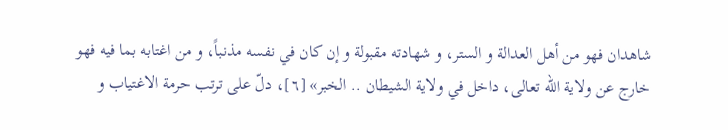شاهدان فهو من أهل العدالة و الستر، و شهادته مقبولة و إن كان في نفسه مذنباً، و من اغتابه بما فيه فهو خارج عن ولاية اللّه تعالى، داخل في ولاية الشيطان .. الخبر» [٦]، دلّ على ترتب حرمة الاغتياب و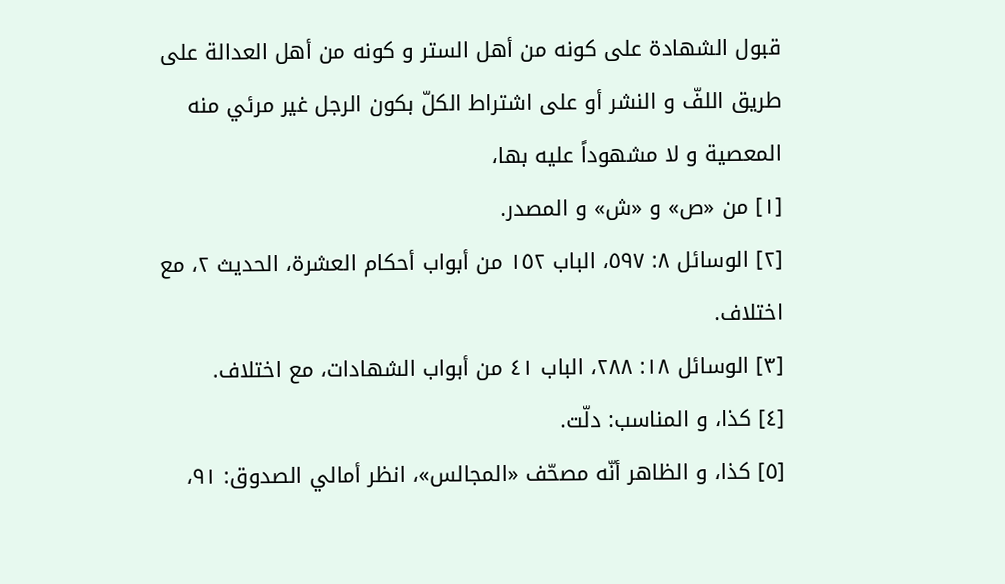قبول الشهادة على كونه من أهل الستر و كونه من أهل العدالة على طريق اللفّ و النشر أو على اشتراط الكلّ بكون الرجل غير مرئي منه المعصية و لا مشهوداً عليه بها،
[١] من «ص» و «ش» و المصدر.
[٢] الوسائل ٨: ٥٩٧، الباب ١٥٢ من أبواب أحكام العشرة، الحديث ٢، مع اختلاف.
[٣] الوسائل ١٨: ٢٨٨، الباب ٤١ من أبواب الشهادات، مع اختلاف.
[٤] كذا، و المناسب: دلّت.
[٥] كذا، و الظاهر أنّه مصحّف «المجالس»، انظر أمالي الصدوق: ٩١،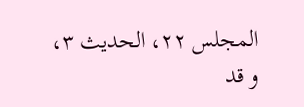المجلس ٢٢، الحديث ٣، و قد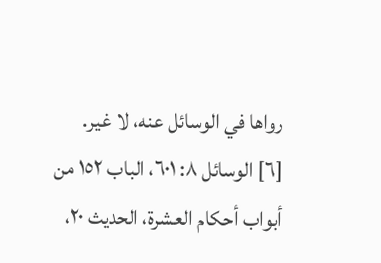رواها في الوسائل عنه، لا غير.
[٦] الوسائل ٨: ٦٠١، الباب ١٥٢ من أبواب أحكام العشرة، الحديث ٢٠،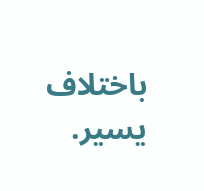باختلاف يسير.